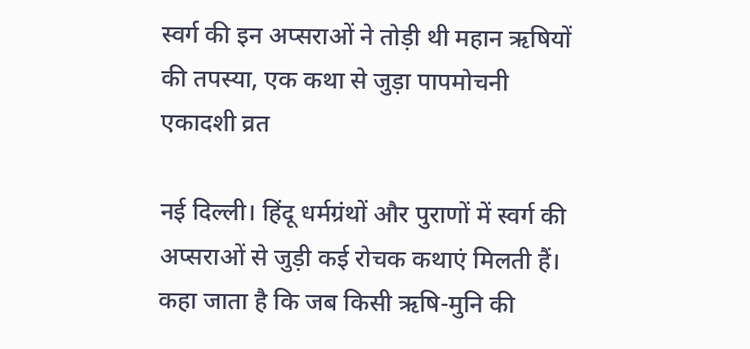स्वर्ग की इन अप्सराओं ने तोड़ी थी महान ऋषियों की तपस्या, एक कथा से जुड़ा पापमोचनी एकादशी व्रत

नई दिल्ली। हिंदू धर्मग्रंथों और पुराणों में स्वर्ग की अप्सराओं से जुड़ी कई रोचक कथाएं मिलती हैं। कहा जाता है कि जब किसी ऋषि-मुनि की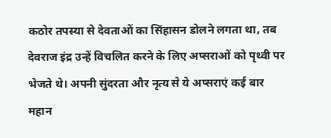कठोर तपस्या से देवताओं का सिंहासन डोलने लगता था, तब देवराज इंद्र उन्हें विचलित करने के लिए अप्सराओं को पृथ्वी पर भेजते थे। अपनी सुंदरता और नृत्य से ये अप्सराएं कई बार महान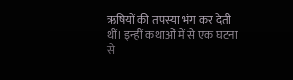ऋषियों की तपस्या भंग कर देती थीं। इन्हीं कथाओं में से एक घटना से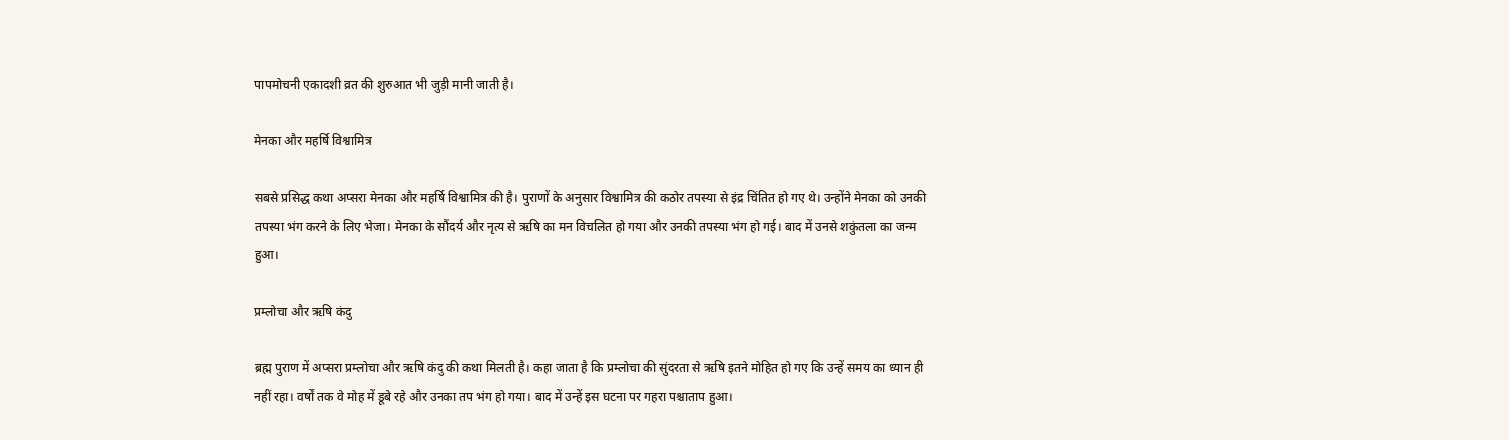पापमोचनी एकादशी व्रत की शुरुआत भी जुड़ी मानी जाती है।

मेनका और महर्षि विश्वामित्र

सबसे प्रसिद्ध कथा अप्सरा मेनका और महर्षि विश्वामित्र की है। पुराणों के अनुसार विश्वामित्र की कठोर तपस्या से इंद्र चिंतित हो गए थे। उन्होंने मेनका को उनकी तपस्या भंग करने के लिए भेजा। मेनका के सौंदर्य और नृत्य से ऋषि का मन विचलित हो गया और उनकी तपस्या भंग हो गई। बाद में उनसे शकुंतला का जन्म हुआ।

प्रम्लोचा और ऋषि कंदु

ब्रह्म पुराण में अप्सरा प्रम्लोचा और ऋषि कंदु की कथा मिलती है। कहा जाता है कि प्रम्लोचा की सुंदरता से ऋषि इतने मोहित हो गए कि उन्हें समय का ध्यान ही नहीं रहा। वर्षों तक वे मोह में डूबे रहे और उनका तप भंग हो गया। बाद में उन्हें इस घटना पर गहरा पश्चाताप हुआ।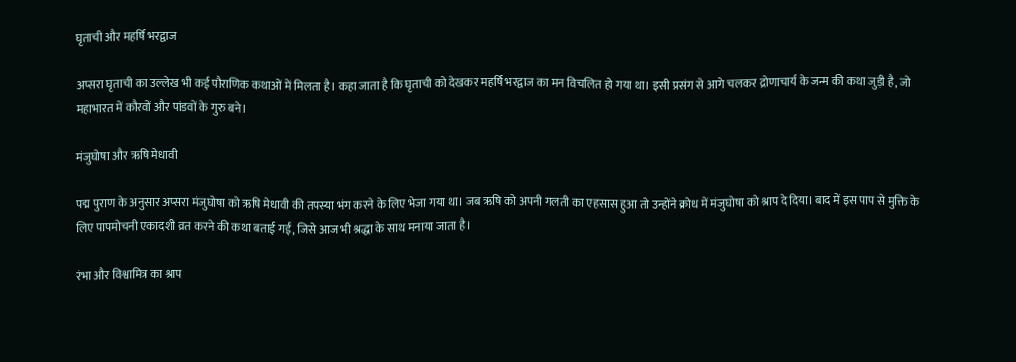घृताची और महर्षि भरद्वाज

अप्सरा घृताची का उल्लेख भी कई पौराणिक कथाओं में मिलता है। कहा जाता है कि घृताची को देखकर महर्षि भरद्वाज का मन विचलित हो गया था। इसी प्रसंग से आगे चलकर द्रोणाचार्य के जन्म की कथा जुड़ी है, जो महाभारत में कौरवों और पांडवों के गुरु बने।

मंजुघोषा और ऋषि मेधावी

पद्म पुराण के अनुसार अप्सरा मंजुघोषा को ऋषि मेधावी की तपस्या भंग करने के लिए भेजा गया था। जब ऋषि को अपनी गलती का एहसास हुआ तो उन्होंने क्रोध में मंजुघोषा को श्राप दे दिया। बाद में इस पाप से मुक्ति के लिए पापमोचनी एकादशी व्रत करने की कथा बताई गई, जिसे आज भी श्रद्धा के साथ मनाया जाता है।

रंभा और विश्वामित्र का श्राप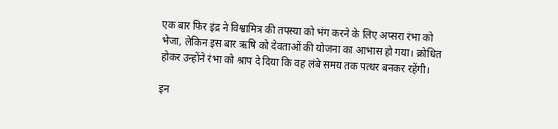एक बार फिर इंद्र ने विश्वामित्र की तपस्या को भंग करने के लिए अप्सरा रंभा को भेजा, लेकिन इस बार ऋषि को देवताओं की योजना का आभास हो गया। क्रोधित होकर उन्होंने रंभा को श्राप दे दिया कि वह लंबे समय तक पत्थर बनकर रहेंगी।

इन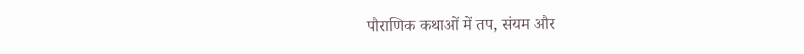पौराणिक कथाओं में तप, संयम और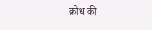क्रोध की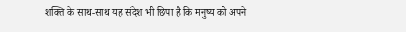शक्ति के साथ-साथ यह संदेश भी छिपा है कि मनुष्य को अपने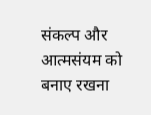संकल्प और आत्मसंयम को बनाए रखना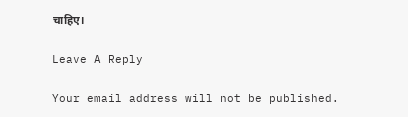चाहिए।

Leave A Reply

Your email address will not be published.